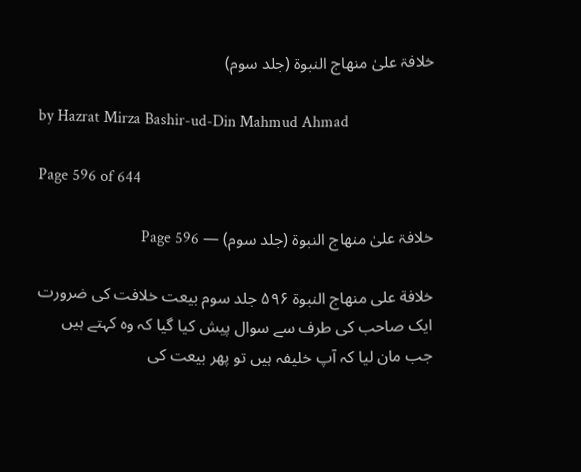خلافۃ علیٰ منھاج النبوۃ (جلد سوم)

by Hazrat Mirza Bashir-ud-Din Mahmud Ahmad

Page 596 of 644

خلافۃ علیٰ منھاج النبوۃ (جلد سوم) — Page 596

خلافة على منهاج النبوة ۵۹۶ جلد سوم بیعت خلافت کی ضرورت ایک صاحب کی طرف سے سوال پیش کیا گیا کہ وہ کہتے ہیں جب مان لیا کہ آپ خلیفہ ہیں تو پھر بیعت کی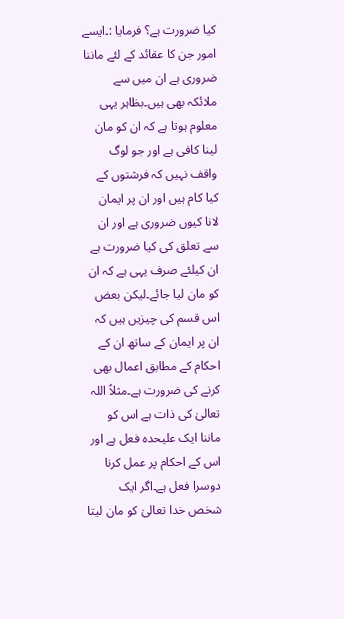کیا ضرورت ہے؟ فرمایا :۔ایسے امور جن کا عقائد کے لئے ماننا ضروری ہے ان میں سے ملائکہ بھی ہیں۔بظاہر یہی معلوم ہوتا ہے کہ ان کو مان لینا کافی ہے اور جو لوگ واقف نہیں کہ فرشتوں کے کیا کام ہیں اور ان پر ایمان لانا کیوں ضروری ہے اور ان سے تعلق کی کیا ضرورت ہے ان کیلئے صرف یہی ہے کہ ان کو مان لیا جائے۔لیکن بعض اس قسم کی چیزیں ہیں کہ ان پر ایمان کے ساتھ ان کے احکام کے مطابق اعمال بھی کرنے کی ضرورت ہے۔مثلاً اللہ تعالیٰ کی ذات ہے اس کو ماننا ایک علیحدہ فعل ہے اور اس کے احکام پر عمل کرنا دوسرا فعل ہے۔اگر ایک شخص خدا تعالیٰ کو مان لیتا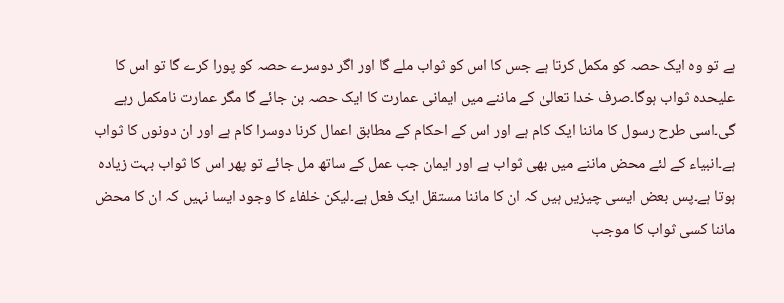ہے تو وہ ایک حصہ کو مکمل کرتا ہے جس کا اس کو ثواب ملے گا اور اگر دوسرے حصہ کو پورا کرے گا تو اس کا علیحدہ ثواب ہوگا۔صرف خدا تعالیٰ کے ماننے میں ایمانی عمارت کا ایک حصہ بن جائے گا مگر عمارت نامکمل رہے گی۔اسی طرح رسول کا ماننا ایک کام ہے اور اس کے احکام کے مطابق اعمال کرنا دوسرا کام ہے اور ان دونوں کا ثواب ہے۔انبیاء کے لئے محض ماننے میں بھی ثواب ہے اور ایمان جب عمل کے ساتھ مل جائے تو پھر اس کا ثواب بہت زیادہ ہوتا ہے۔پس بعض ایسی چیزیں ہیں کہ ان کا ماننا مستقل ایک فعل ہے۔لیکن خلفاء کا وجود ایسا نہیں کہ ان کا محض ماننا کسی ثواب کا موجب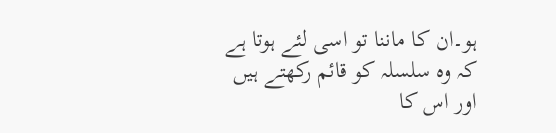ہو۔ان کا ماننا تو اسی لئے ہوتا ہے کہ وہ سلسلہ کو قائم رکھتے ہیں اور اس کا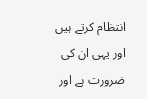انتظام کرتے ہیں اور یہی ان کی ضرورت ہے اور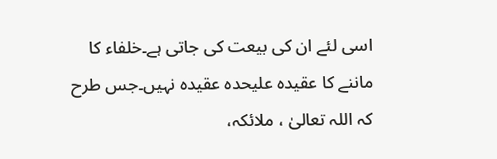اسی لئے ان کی بیعت کی جاتی ہے۔خلفاء کا ماننے کا عقیدہ علیحدہ عقیدہ نہیں۔جس طرح کہ اللہ تعالیٰ ، ملائکہ،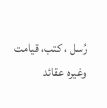رُسل ، کتب، قیامت وغیرہ عقائد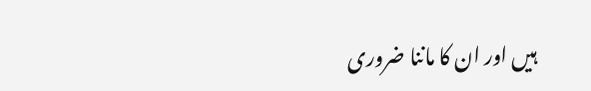ہیں اور ان کا ماننا ضروری